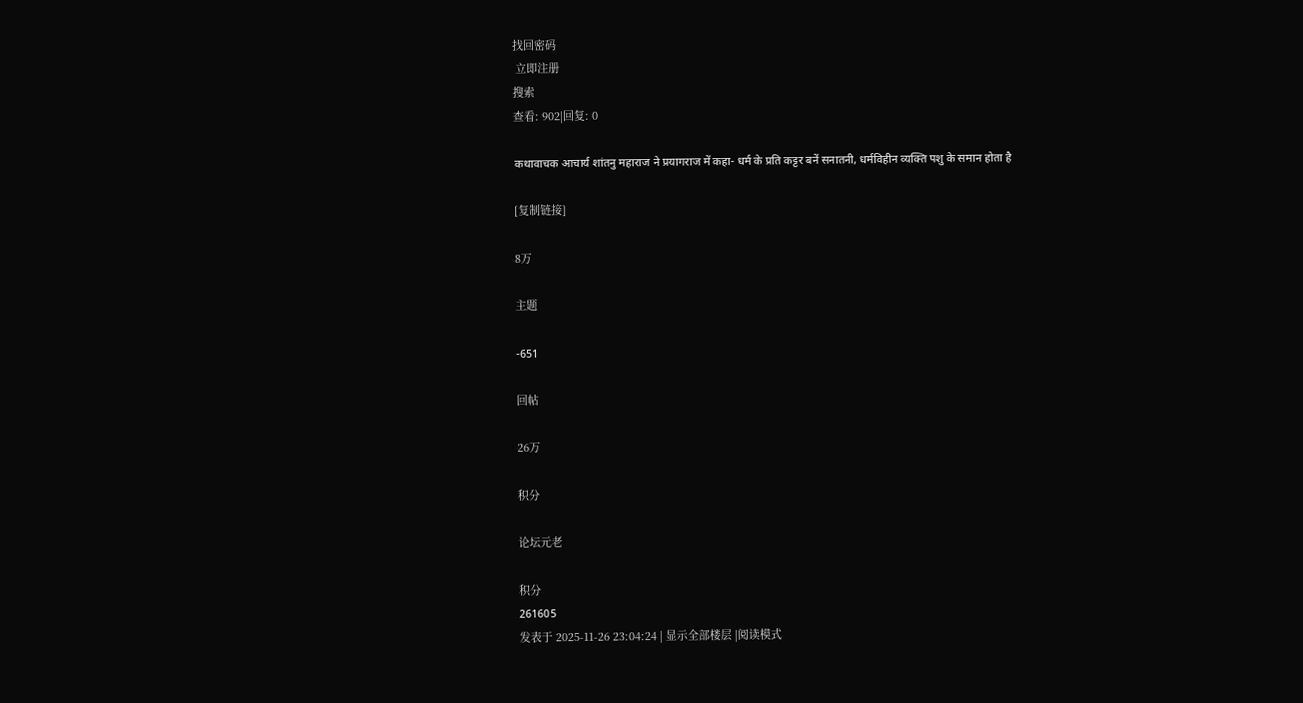找回密码
 立即注册
搜索
查看: 902|回复: 0

कथावाचक आचार्य शांतनु महाराज ने प्रयागराज में कहा- धर्म के प्रति कट्टर बनें सनातनी, धर्मविहीन व्यक्ति पशु के समान होता है

[复制链接]

8万

主题

-651

回帖

26万

积分

论坛元老

积分
261605
发表于 2025-11-26 23:04:24 | 显示全部楼层 |阅读模式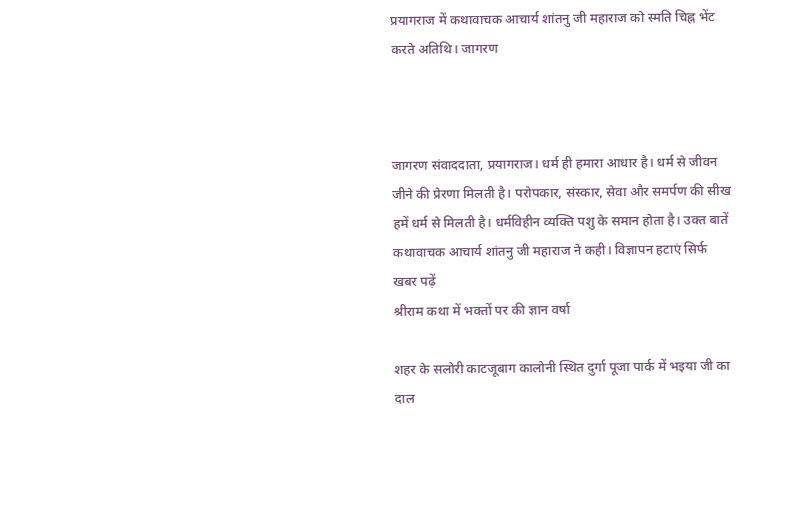प्रयागराज में कथावाचक आचार्य शांतनु जी महाराज को स्मति चिह्न भेंट करते अतिथि। जागरण



जागरण संवाददाता, प्रयागराज। धर्म ही हमारा आधार है। धर्म से जीवन जीने की प्रेरणा मिलती है। परोपकार, संस्कार, सेवा और समर्पण की सीख हमें धर्म से मिलती है। धर्मविहीन व्यक्ति पशु के समान होता है। उक्त बातें कथावाचक आचार्य शांतनु जी महाराज ने कही। विज्ञापन हटाएं सिर्फ खबर पढ़ें
श्रीराम कथा में भक्तों पर की ज्ञान वर्षा

शहर के सलोरी काटजूबाग कालोनी स्थित दुर्गा पूजा पार्क में भइया जी का दाल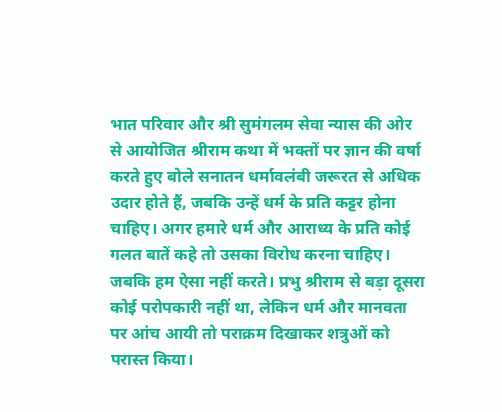भात परिवार और श्री सुमंगलम सेवा न्यास की ओर से आयोजित श्रीराम कथा में भक्तों पर ज्ञान की वर्षा करते हुए बोले सनातन धर्मावलंबी जरूरत से अधिक उदार होते हैं, जबकि उन्हें धर्म के प्रति कट्टर होना चाहिए। अगर हमारे धर्म और आराध्य के प्रति कोई गलत बातें कहे तो उसका विरोध करना चाहिए। जबकि हम ऐसा नहीं करते। प्रभु श्रीराम से बड़ा दूसरा कोई परोपकारी नहीं था, लेकिन धर्म और मानवता पर आंच आयी तो पराक्रम दिखाकर शत्रुओं को परास्त किया।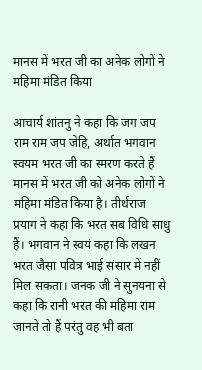मानस में भरत जी का अनेक लोगों ने महिमा मंडित किया

आचार्य शांतनु ने कहा कि जग जप राम राम जप जेहि, अर्थात भगवान स्वयम भरत जी का स्मरण करते हैं मानस में भरत जी को अनेक लोगों ने महिमा मंडित किया है। तीर्थराज प्रयाग ने कहा कि भरत सब विधि साधु हैं। भगवान ने स्वयं कहा कि लखन भरत जैसा पवित्र भाई संसार में नहीं मिल सकता। जनक जी ने सुनयना से कहा कि रानी भरत की महिमा राम जानते तो हैं परंतु वह भी बता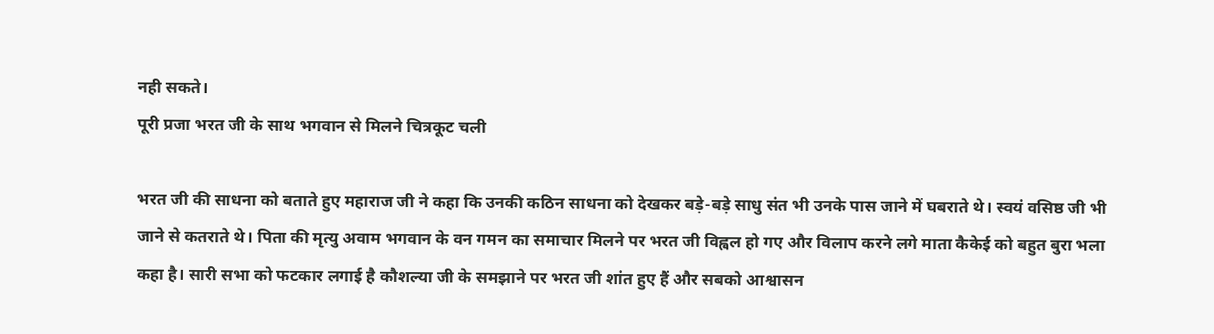नही सकते।
पूरी प्रजा भरत जी के साथ भगवान से मिलने चित्रकूट चली

भरत जी की साधना को बताते हुए महाराज जी ने कहा कि उनकी कठिन साधना को देखकर बड़े-बड़े साधु संत भी उनके पास जाने में घबराते थे। स्वयं वसिष्ठ जी भी जाने से कतराते थे। पिता की मृत्यु अवाम भगवान के वन गमन का समाचार मिलने पर भरत जी विह्वल हो गए और विलाप करने लगे माता कैकेई को बहुत बुरा भला कहा है। सारी सभा को फटकार लगाई है कौशल्या जी के समझाने पर भरत जी शांत हुए हैं और सबको आश्वासन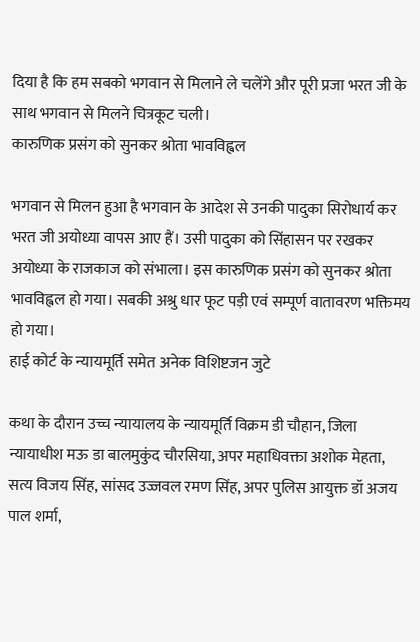दिया है कि हम सबको भगवान से मिलाने ले चलेंगे और पूरी प्रजा भरत जी के साथ भगवान से मिलने चित्रकूट चली।
कारुणिक प्रसंग को सुनकर श्रोता भावविह्वल

भगवान से मिलन हुआ है भगवान के आदेश से उनकी पादुका सिरोधार्य कर भरत जी अयोध्या वापस आए हैं। उसी पादुका को सिंहासन पर रखकर अयोध्या के राजकाज को संभाला। इस कारुणिक प्रसंग को सुनकर श्रोता भावविह्वल हो गया। सबकी अश्रु धार फूट पड़ी एवं सम्पूर्ण वातावरण भक्तिमय हो गया।
हाई कोर्ट के न्यायमूर्ति समेत अनेक विशिष्टजन जुटे

कथा के दौरान उच्च न्यायालय के न्यायमूर्ति विक्रम डी चौहान, जिला न्यायाधीश मऊ डा बालमुकुंद चौरसिया, अपर महाधिवक्ता अशोक मेहता, सत्य विजय सिंह, सांसद उज्जवल रमण सिंह, अपर पुलिस आयुक्त डॉ अजय पाल शर्मा,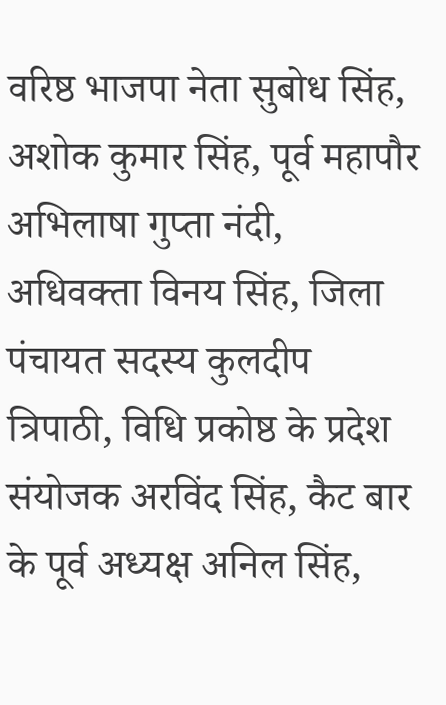वरिष्ठ भाजपा नेता सुबोध सिंह, अशोक कुमार सिंह, पूर्व महापौर अभिलाषा गुप्ता नंदी, अधिवक्ता विनय सिंह, जिला पंचायत सदस्य कुलदीप त्रिपाठी, विधि प्रकोष्ठ के प्रदेश संयोजक अरविंद सिंह, कैट बार के पूर्व अध्यक्ष अनिल सिंह,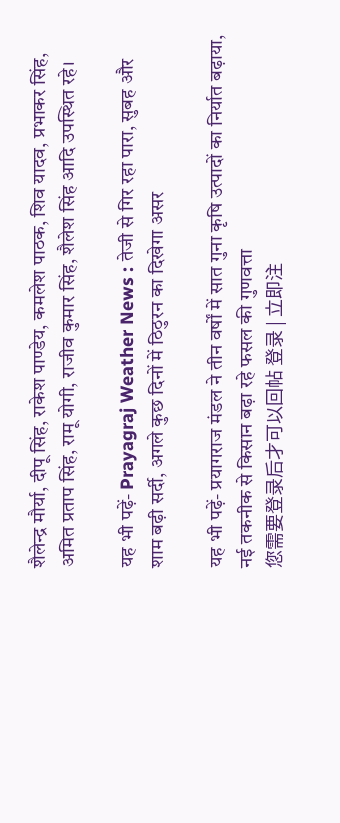शैलेन्द्र मौर्या, दीपू सिंह, राकेश पाण्डेय, कमलेश पाठक, शिव यादव, प्रभाकर सिंह, अमित प्रताप सिंह, रामू योगी, राजीव कुमार सिंह, शैलेश सिंह आदि उपस्थित रहे।

यह भी पढ़ें- Prayagraj Weather News : तेजी से गिर रहा पारा, सुबह और शाम बढ़ी सर्दी, अगले कुछ दिनों में ठिठुरन का दिखेगा असर

यह भी पढ़ें- प्रयागराज मंडल ने तीन वर्षों में सात गुना कृषि उत्पादों का निर्यात बढ़ाया, नई तकनीक से किसान बढ़ा रहे फसल की गुणवत्ता
您需要登录后才可以回帖 登录 | 立即注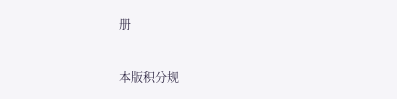册

本版积分规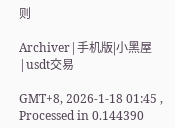则

Archiver|手机版|小黑屋|usdt交易

GMT+8, 2026-1-18 01:45 , Processed in 0.144390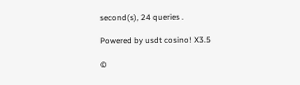second(s), 24 queries .

Powered by usdt cosino! X3.5

©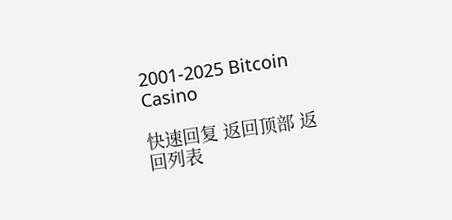2001-2025 Bitcoin Casino

快速回复 返回顶部 返回列表